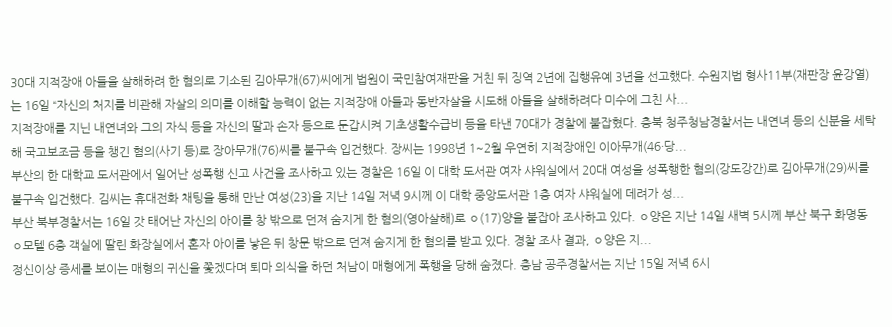30대 지적장애 아들을 살해하려 한 혐의로 기소된 김아무개(67)씨에게 법원이 국민참여재판을 거친 뒤 징역 2년에 집행유예 3년을 선고했다. 수원지법 형사11부(재판장 윤강열)는 16일 “자신의 처지를 비관해 자살의 의미를 이해할 능력이 없는 지적장애 아들과 동반자살을 시도해 아들을 살해하려다 미수에 그친 사...
지적장애를 지닌 내연녀와 그의 자식 등을 자신의 딸과 손자 등으로 둔갑시켜 기초생활수급비 등을 타낸 70대가 경찰에 붙잡혔다. 충북 청주청남경찰서는 내연녀 등의 신분을 세탁해 국고보조금 등을 챙긴 혐의(사기 등)로 장아무개(76)씨를 불구속 입건했다. 장씨는 1998년 1~2월 우연히 지적장애인 이아무개(46·당...
부산의 한 대학교 도서관에서 일어난 성폭행 신고 사건을 조사하고 있는 경찰은 16일 이 대학 도서관 여자 샤워실에서 20대 여성을 성폭행한 혐의(강도강간)로 김아무개(29)씨를 불구속 입건했다. 김씨는 휴대전화 채팅을 통해 만난 여성(23)을 지난 14일 저녁 9시께 이 대학 중앙도서관 1층 여자 샤워실에 데려가 성...
부산 북부경찰서는 16일 갓 태어난 자신의 아이를 창 밖으로 던져 숨지게 한 혐의(영아살해)로 ㅇ(17)양을 붙잡아 조사하고 있다. ㅇ양은 지난 14일 새벽 5시께 부산 북구 화명동 ㅇ모텔 6층 객실에 딸린 화장실에서 혼자 아이를 낳은 뒤 창문 밖으로 던져 숨지게 한 혐의를 받고 있다. 경찰 조사 결과, ㅇ양은 지...
정신이상 증세를 보이는 매형의 귀신을 쫓겠다며 퇴마 의식을 하던 처남이 매형에게 폭행을 당해 숨졌다. 충남 공주경찰서는 지난 15일 저녁 6시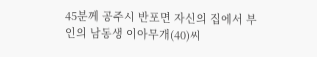45분께 공주시 반포면 자신의 집에서 부인의 남동생 이아무개(40)씨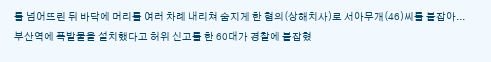를 넘어뜨린 뒤 바닥에 머리를 여러 차례 내리쳐 숨지게 한 혐의(상해치사)로 서아무개(46)씨를 붙잡아...
부산역에 폭발물을 설치했다고 허위 신고를 한 60대가 경찰에 붙잡혔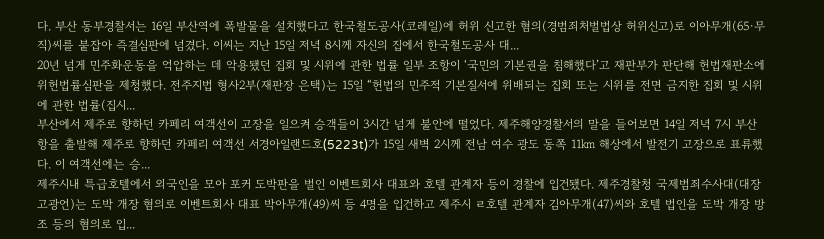다. 부산 동부경찰서는 16일 부산역에 폭발물을 설치했다고 한국철도공사(코레일)에 허위 신고한 혐의(경범죄처벌법상 허위신고)로 이아무개(65·무직)씨를 붙잡아 즉결심판에 넘겼다. 이씨는 지난 15일 저녁 8시께 자신의 집에서 한국철도공사 대...
20년 넘게 민주화운동을 억압하는 데 악용됐던 집회 및 시위에 관한 법률 일부 조항이 ‘국민의 기본권을 침해했다’고 재판부가 판단해 헌법재판소에 위헌법률심판을 제청했다. 전주지법 형사2부(재판장 은택)는 15일 “헌법의 민주적 기본질서에 위배되는 집회 또는 시위를 전면 금지한 집회 및 시위에 관한 법률(집시...
부산에서 제주로 향하던 카페리 여객선이 고장을 일으켜 승객들이 3시간 넘게 불안에 떨었다. 제주해양경찰서의 말을 들어보면 14일 저녁 7시 부산항을 출발해 제주로 향하던 카페리 여객선 서경아일랜드호(5223t)가 15일 새벽 2시께 전남 여수 광도 동쪽 11㎞ 해상에서 발전기 고장으로 표류했다. 이 여객선에는 승...
제주시내 특급호텔에서 외국인을 모아 포커 도박판을 벌인 이벤트회사 대표와 호텔 관계자 등이 경찰에 입건됐다. 제주경찰청 국제범죄수사대(대장 고광언)는 도박 개장 혐의로 이벤트회사 대표 박아무개(49)씨 등 4명을 입건하고 제주시 ㄹ호텔 관계자 김아무개(47)씨와 호텔 법인을 도박 개장 방조 등의 혐의로 입...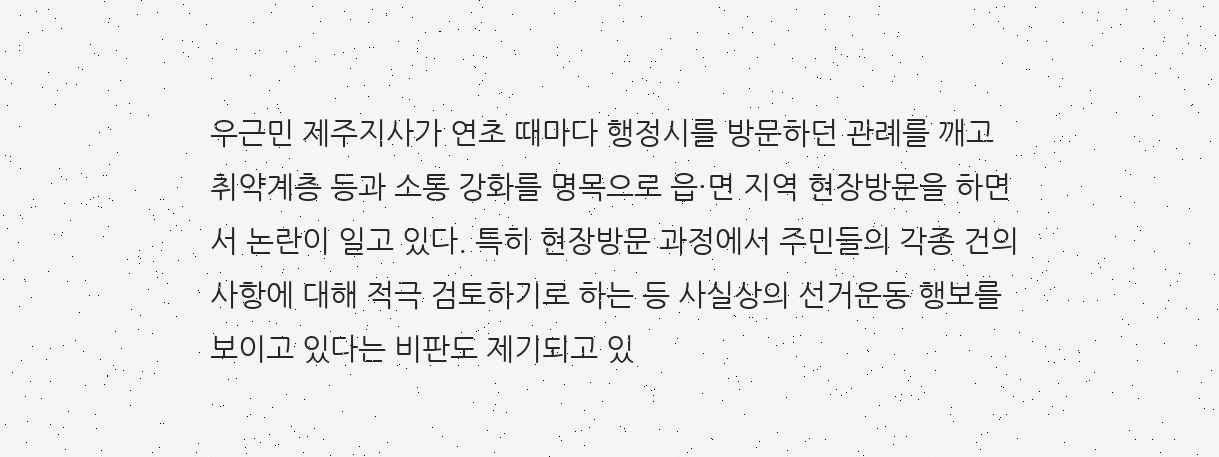우근민 제주지사가 연초 때마다 행정시를 방문하던 관례를 깨고 취약계층 등과 소통 강화를 명목으로 읍·면 지역 현장방문을 하면서 논란이 일고 있다. 특히 현장방문 과정에서 주민들의 각종 건의사항에 대해 적극 검토하기로 하는 등 사실상의 선거운동 행보를 보이고 있다는 비판도 제기되고 있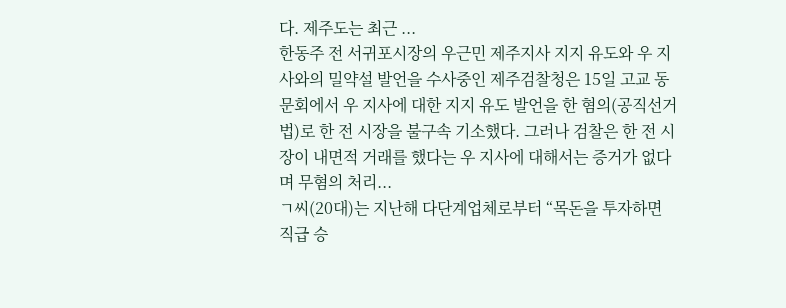다. 제주도는 최근 ...
한동주 전 서귀포시장의 우근민 제주지사 지지 유도와 우 지사와의 밀약설 발언을 수사중인 제주검찰청은 15일 고교 동문회에서 우 지사에 대한 지지 유도 발언을 한 혐의(공직선거법)로 한 전 시장을 불구속 기소했다. 그러나 검찰은 한 전 시장이 내면적 거래를 했다는 우 지사에 대해서는 증거가 없다며 무혐의 처리...
ㄱ씨(20대)는 지난해 다단계업체로부터 “목돈을 투자하면 직급 승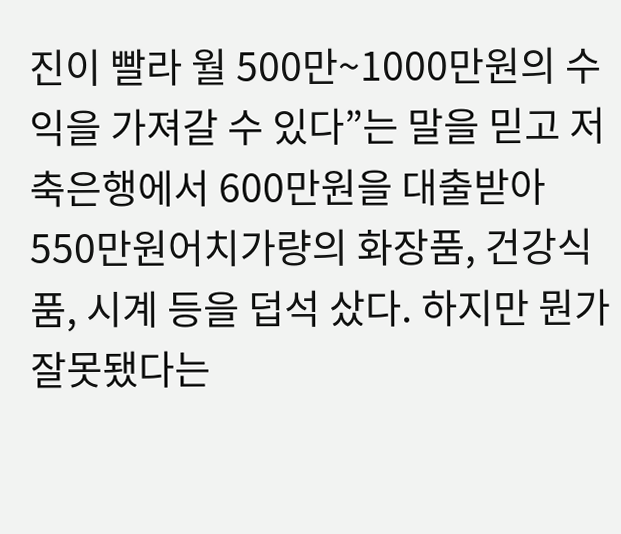진이 빨라 월 500만~1000만원의 수익을 가져갈 수 있다”는 말을 믿고 저축은행에서 600만원을 대출받아 550만원어치가량의 화장품, 건강식품, 시계 등을 덥석 샀다. 하지만 뭔가 잘못됐다는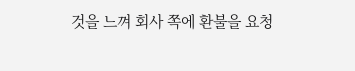것을 느껴 회사 쪽에 환불을 요청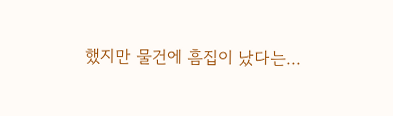했지만 물건에 흠집이 났다는...